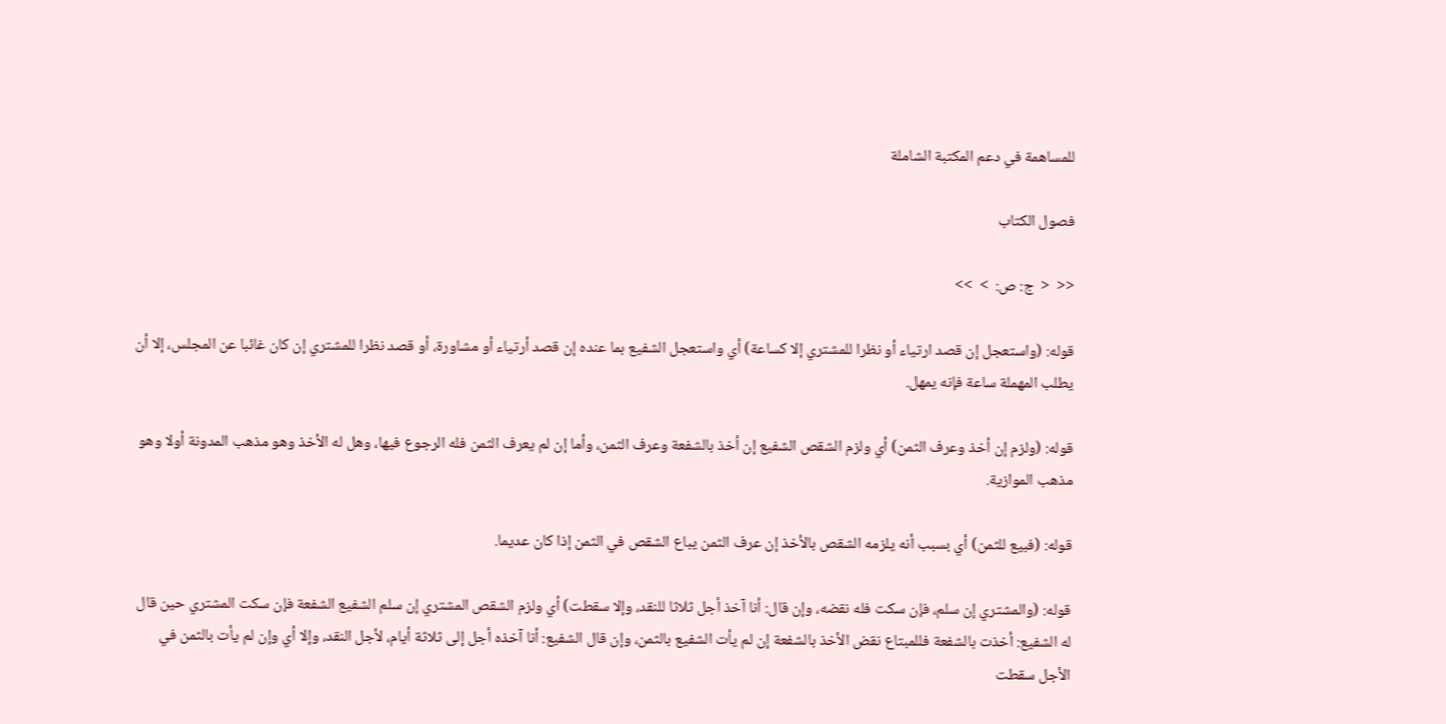للمساهمة في دعم المكتبة الشاملة

فصول الكتاب

<<  <  ج: ص:  >  >>

قوله: (واستعجل إن قصد ارتياء أو نظرا للمشتري إلا كساعة) أي واستعجل الشفيع بما عنده إن قصد أرتياء أو مشاورة، أو قصد نظرا للمشتري إن كان غائبا عن المجلس، إلا أن يطلب المهملة ساعة فإنه يمهل.

قوله: (ولزم إن أخذ وعرف الثمن) أي ولزم الشقص الشفيع إن أخذ بالشفعة وعرف الثمن، وأما إن لم يعرف الثمن فله الرجوع فيها، وهل له الأخذ وهو مذهب المدونة أولا وهو مذهب الموازية.

قوله: (فبيع للثمن) أي بسبب أنه يلزمه الشقص بالأخذ إن عرف الثمن يباع الشقص في الثمن إذا كان عديما.

قوله: (والمشتري إن سلم، فإن سكت فله نقضه، وإن قال: أنا آخذ أجل ثلاثا للنقد، وإلا سقطت) أي ولزم الشقص المشتري إن سلم الشفيع الشفعة فإن سكت المشتري حين قال له الشفيع: أخذت بالشفعة فللمبتاع نقض الأخذ بالشفعة إن لم يأت الشفيع بالثمن، وإن قال الشفيع: أنا آخذه أجل إلى ثلاثة أيام، لأجل النقد، وإلا أي وإن لم يأت بالثمن في الأجل سقطت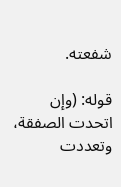شفعته.

قوله: (وإن اتحدت الصفقة، وتعددت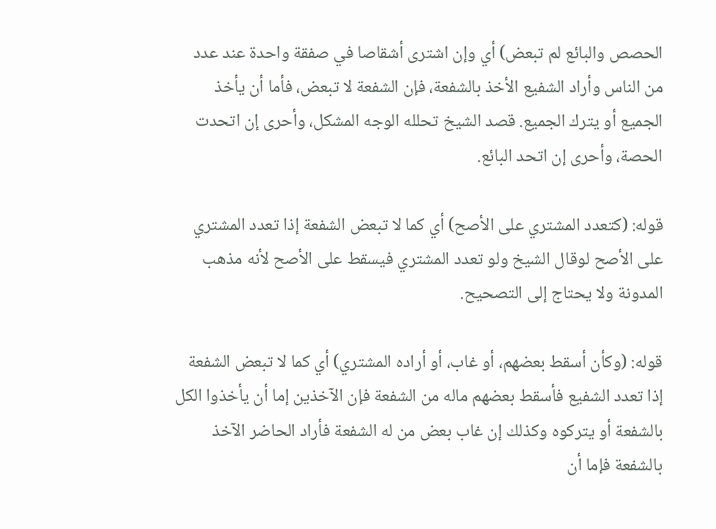الحصص والبائع لم تبعض) أي وإن اشترى أشقاصا في صفقة واحدة عند عدد من الناس وأراد الشفيع الأخذ بالشفعة، فإن الشفعة لا تبعض، فأما أن يأخذ الجميع أو يترك الجميع. قصد الشيخ تحلله الوجه المشكل، وأحرى إن اتحدت الحصة، وأحرى إن اتحد البائع.

قوله: (كتعدد المشتري على الأصح) أي كما لا تبعض الشفعة إذا تعدد المشتري على الأصح لوقال الشيخ ولو تعدد المشتري فيسقط على الأصح لأنه مذهب المدونة ولا يحتاج إلى التصحيح.

قوله: (وكأن أسقط بعضهم، أو غاب، أو أراده المشتري) أي كما لا تبعض الشفعة إذا تعدد الشفيع فأسقط بعضهم ماله من الشفعة فإن الآخذين إما أن يأخذوا الكل بالشفعة أو يتركوه وكذلك إن غاب بعض من له الشفعة فأراد الحاضر الآخذ بالشفعة فإما أن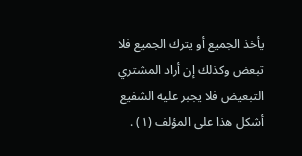يأخذ الجميع أو يترك الجميع فلا تبعض وكذلك إن أراد المشتري التبعيض فلا يجبر عليه الشفيع أشكل هذا على المؤلف (١) .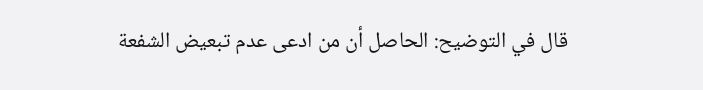قال في التوضيح: الحاصل أن من ادعى عدم تبعيض الشفعة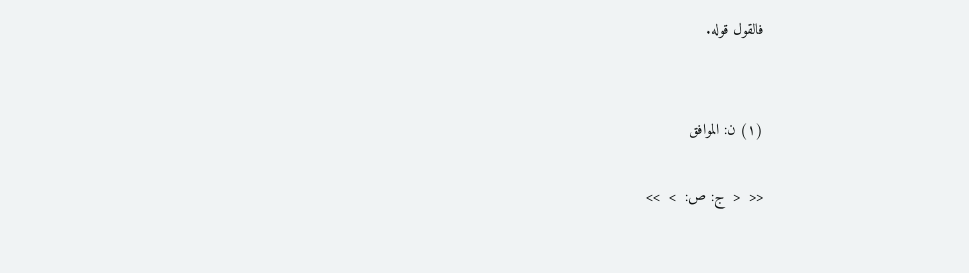فالقول قوله.


(١) ن: الموافق

<<  <  ج: ص:  >  >>